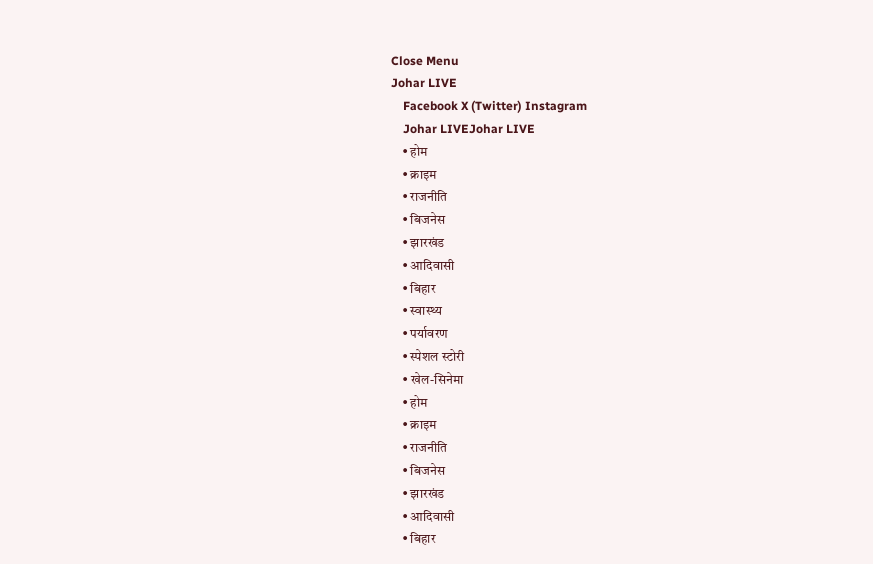Close Menu
Johar LIVE
    Facebook X (Twitter) Instagram
    Johar LIVEJohar LIVE
    • होम
    • क्राइम
    • राजनीति
    • बिजनेस
    • झारखंड
    • आदिवासी
    • बिहार
    • स्वास्थ्य
    • पर्यावरण
    • स्पेशल स्टोरी
    • खेल-सिनेमा
    • होम
    • क्राइम
    • राजनीति
    • बिजनेस
    • झारखंड
    • आदिवासी
    • बिहार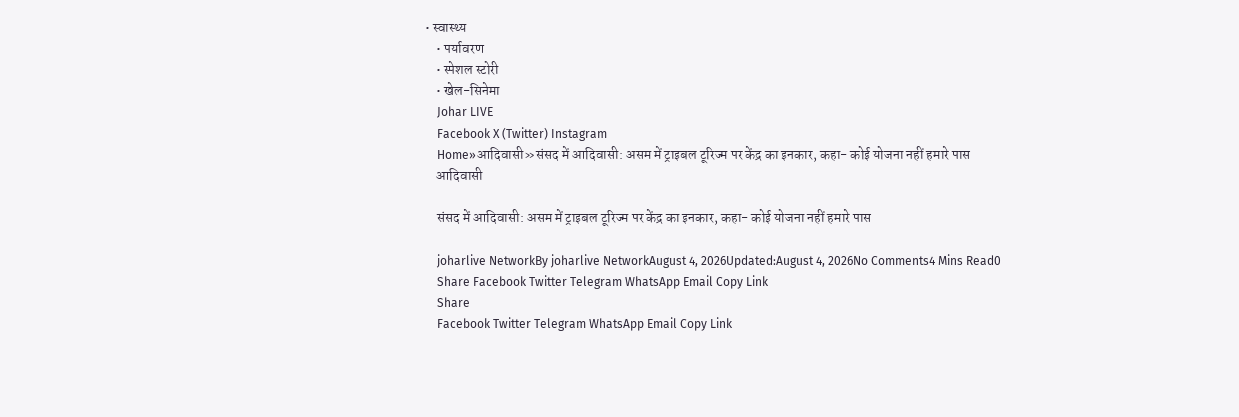• स्वास्थ्य
    • पर्यावरण
    • स्पेशल स्टोरी
    • खेल-सिनेमा
    Johar LIVE
    Facebook X (Twitter) Instagram
    Home»आदिवासी»संसद में आदिवासी: असम में ट्राइबल टूरिज्म पर केंद्र का इनकार, कहा- कोई योजना नहीं हमारे पास
    आदिवासी

    संसद में आदिवासी: असम में ट्राइबल टूरिज्म पर केंद्र का इनकार, कहा- कोई योजना नहीं हमारे पास

    joharlive NetworkBy joharlive NetworkAugust 4, 2026Updated:August 4, 2026No Comments4 Mins Read0
    Share Facebook Twitter Telegram WhatsApp Email Copy Link
    Share
    Facebook Twitter Telegram WhatsApp Email Copy Link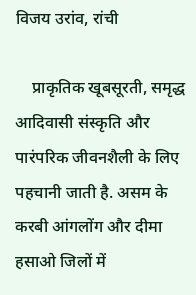विजय उरांव, रांची

    प्राकृतिक खूबसूरती, समृद्ध आदिवासी संस्कृति और पारंपरिक जीवनशैली के लिए पहचानी जाती है. असम के करबी आंगलोंग और दीमा हसाओ जिलों में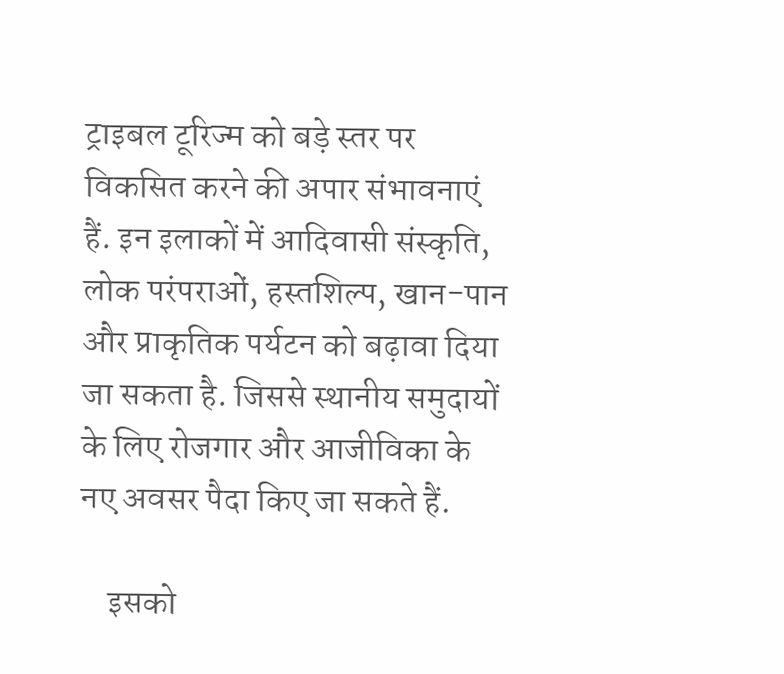ट्राइबल टूरिज्म को बड़े स्तर पर विकसित करने की अपार संभावनाएं हैं. इन इलाकों में आदिवासी संस्कृति, लोक परंपराओं, हस्तशिल्प, खान-पान और प्राकृतिक पर्यटन को बढ़ावा दिया जा सकता है. जिससे स्थानीय समुदायों के लिए रोजगार और आजीविका के नए अवसर पैदा किए जा सकते हैं.

    इसको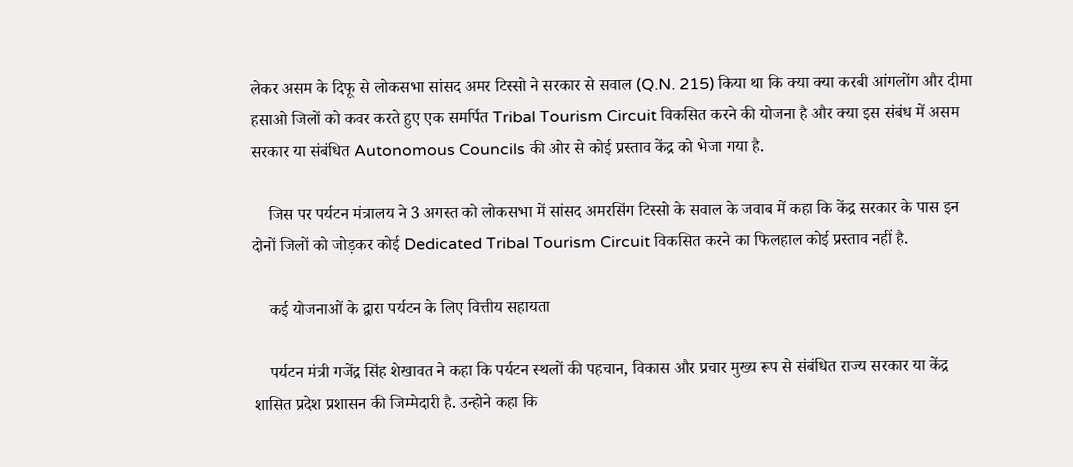लेकर असम के दिफू से लोकसभा सांसद अमर टिस्सो ने सरकार से सवाल (Q.N. 215) किया था कि क्या क्या करबी आंगलोंग और दीमा हसाओ जिलों को कवर करते हुए एक समर्पित Tribal Tourism Circuit विकसित करने की योजना है और क्या इस संबंध में असम सरकार या संबंधित Autonomous Councils की ओर से कोई प्रस्ताव केंद्र को भेजा गया है.

    जिस पर पर्यटन मंत्रालय ने 3 अगस्त को लोकसभा में सांसद अमरसिंग टिस्सो के सवाल के जवाब में कहा कि केंद्र सरकार के पास इन दोनों जिलों को जोड़कर कोई Dedicated Tribal Tourism Circuit विकसित करने का फिलहाल कोई प्रस्ताव नहीं है.

    कई योजनाओं के द्वारा पर्यटन के लिए वित्तीय सहायता

    पर्यटन मंत्री गजेंद्र सिंह शेखावत ने कहा कि पर्यटन स्थलों की पहचान, विकास और प्रचार मुख्य रूप से संबंधित राज्य सरकार या केंद्र शासित प्रदेश प्रशासन की जिम्मेदारी है. उन्होने कहा कि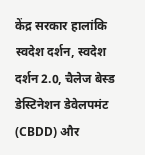केंद्र सरकार हालांकि स्वदेश दर्शन, स्वदेश दर्शन 2.0, चैलेज बेस्ड डेस्टिनेशन डेवेलपमंट (CBDD) और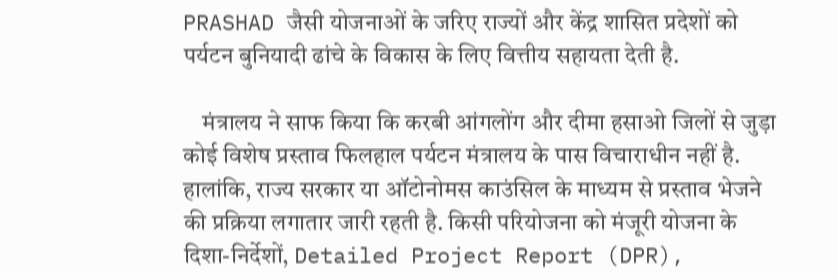PRASHAD जैसी योजनाओं के जरिए राज्यों और केंद्र शासित प्रदेशों को पर्यटन बुनियादी ढांचे के विकास के लिए वित्तीय सहायता देती है.

    मंत्रालय ने साफ किया कि करबी आंगलोंग और दीमा हसाओ जिलों से जुड़ा कोई विशेष प्रस्ताव फिलहाल पर्यटन मंत्रालय के पास विचाराधीन नहीं है. हालांकि, राज्य सरकार या ऑटोनोमस काउंसिल के माध्यम से प्रस्ताव भेजने की प्रक्रिया लगातार जारी रहती है. किसी परियोजना को मंजूरी योजना के दिशा-निर्देशों, Detailed Project Report (DPR),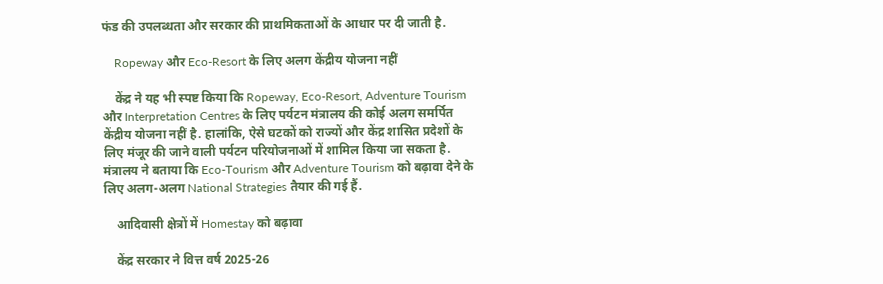फंड की उपलब्धता और सरकार की प्राथमिकताओं के आधार पर दी जाती है.

    Ropeway और Eco-Resort के लिए अलग केंद्रीय योजना नहीं

    केंद्र ने यह भी स्पष्ट किया कि Ropeway, Eco-Resort, Adventure Tourism और Interpretation Centres के लिए पर्यटन मंत्रालय की कोई अलग समर्पित केंद्रीय योजना नहीं है. हालांकि, ऐसे घटकों को राज्यों और केंद्र शासित प्रदेशों के लिए मंजूर की जाने वाली पर्यटन परियोजनाओं में शामिल किया जा सकता है. मंत्रालय ने बताया कि Eco-Tourism और Adventure Tourism को बढ़ावा देने के लिए अलग-अलग National Strategies तैयार की गई हैं.

    आदिवासी क्षेत्रों में Homestay को बढ़ावा

    केंद्र सरकार ने वित्त वर्ष 2025-26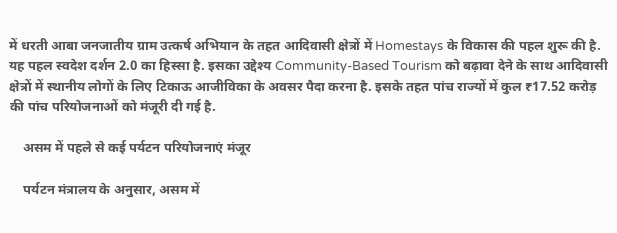में धरती आबा जनजातीय ग्राम उत्कर्ष अभियान के तहत आदिवासी क्षेत्रों में Homestays के विकास की पहल शुरू की है. यह पहल स्वदेश दर्शन 2.0 का हिस्सा है. इसका उद्देश्य Community-Based Tourism को बढ़ावा देने के साथ आदिवासी क्षेत्रों में स्थानीय लोगों के लिए टिकाऊ आजीविका के अवसर पैदा करना है. इसके तहत पांच राज्यों में कुल ₹17.52 करोड़ की पांच परियोजनाओं को मंजूरी दी गई है.

    असम में पहले से कई पर्यटन परियोजनाएं मंजूर

    पर्यटन मंत्रालय के अनुसार, असम में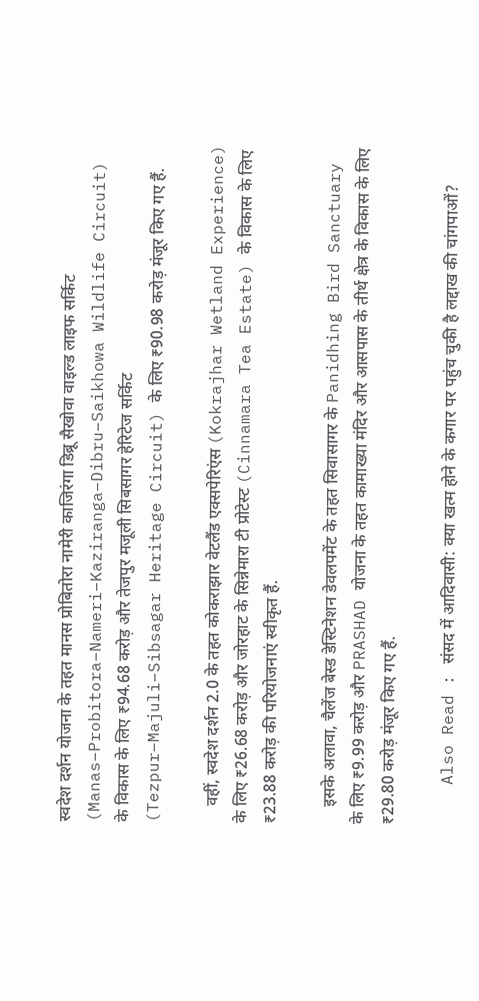स्वदेश दर्शन योजना के तहत मानस प्रोबितोरा नामेरी काजिरंगा डिब्रू सैखोवा वाइल्ड लाइफ सर्किट (Manas–Probitora–Nameri–Kaziranga–Dibru–Saikhowa Wildlife Circuit) के विकास के लिए ₹94.68 करोड़ और तेजपुर मजूली सिबसागर हेरिटेज सर्किट (Tezpur–Majuli–Sibsagar Heritage Circuit) के लिए ₹90.98 करोड़ मंजूर किए गए हैं.

    वहीं, स्वदेश दर्शन 2.0 के तहत कोकराझार वेटलैंड एक्सपेरिएंस (Kokrajhar Wetland Experience) के लिए ₹26.68 करोड़ और जोरहाट के सिन्नेमारा टी प्रोटेस्ट (Cinnamara Tea Estate) के विकास के लिए ₹23.88 करोड़ की परियोजनाएं स्वीकृत हैं.

    इसके अलावा, चैलेंज बेस्ड डेस्टिनेशन डेवलपमेंट के तहत सिवासागर के Panidhing Bird Sanctuary के लिए ₹9.99 करोड़ और PRASHAD योजना के तहत कामाख्या मंदिर और आसपास के तीर्थ क्षेत्र के विकास के लिए ₹29.80 करोड़ मंजूर किए गए हैं.

    Also Read : संसद में आदिवासी: क्या खत्म होने के कगार पर पहुंच चुकी है लद्दाख की चांगपाओं?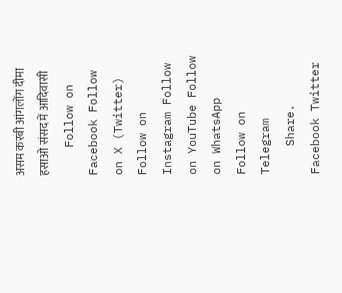असम करबी आंगलोंग दीमा हसाओ संसद में आदिवासी
    Follow on Facebook Follow on X (Twitter) Follow on Instagram Follow on YouTube Follow on WhatsApp Follow on Telegram
    Share. Facebook Twitter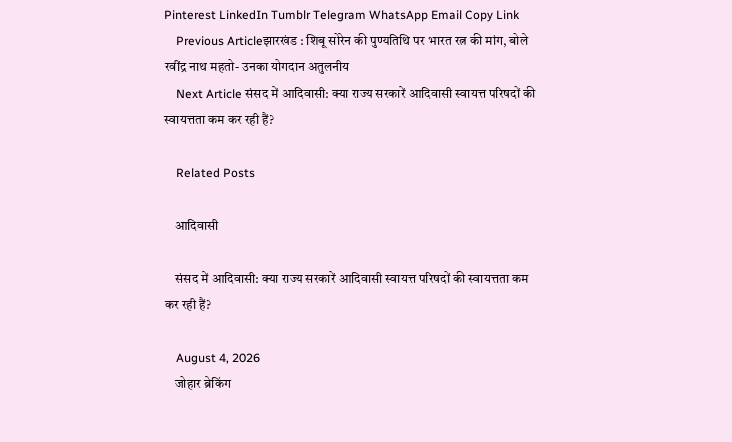Pinterest LinkedIn Tumblr Telegram WhatsApp Email Copy Link
    Previous Articleझारखंड : शिबू सोरेन की पुण्यतिथि पर भारत रत्न की मांग, बोले रवींद्र नाथ महतो- उनका योगदान अतुलनीय
    Next Article संसद में आदिवासी: क्या राज्य सरकारें आदिवासी स्वायत्त परिषदों की स्वायत्तता कम कर रही हैं?

    Related Posts

    आदिवासी

    संसद में आदिवासी: क्या राज्य सरकारें आदिवासी स्वायत्त परिषदों की स्वायत्तता कम कर रही हैं?

    August 4, 2026
    जोहार ब्रेकिंग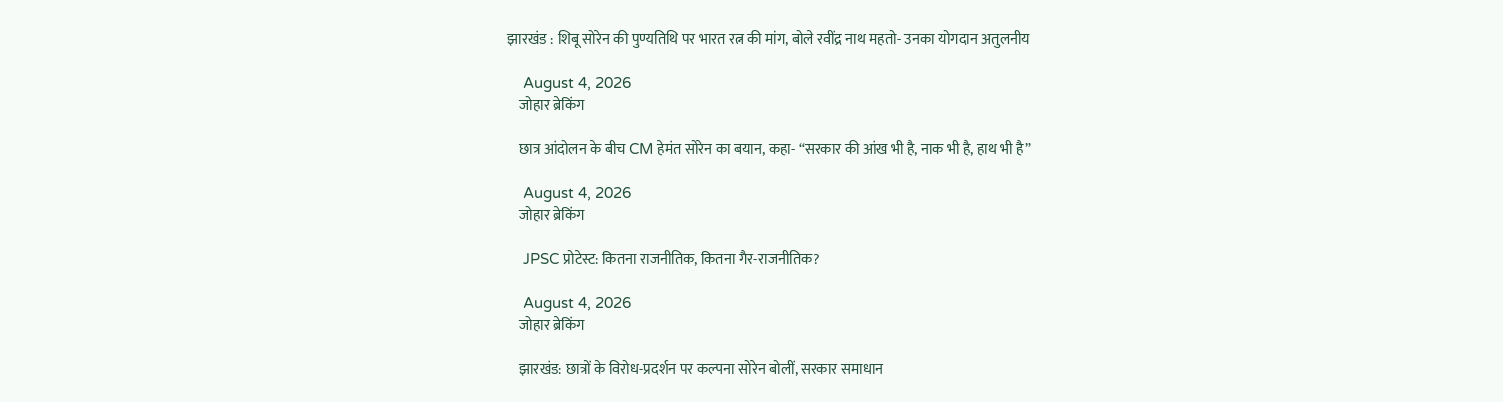झारखंड : शिबू सोरेन की पुण्यतिथि पर भारत रत्न की मांग, बोले रवींद्र नाथ महतो- उनका योगदान अतुलनीय

    August 4, 2026
    जोहार ब्रेकिंग

    छात्र आंदोलन के बीच CM हेमंत सोरेन का बयान, कहा- “सरकार की आंख भी है, नाक भी है, हाथ भी है”

    August 4, 2026
    जोहार ब्रेकिंग

    JPSC प्रोटेस्ट: कितना राजनीतिक, कितना गैर-राजनीतिक?

    August 4, 2026
    जोहार ब्रेकिंग

    झारखंड: छात्रों के विरोध-प्रदर्शन पर कल्पना सोरेन बोलीं, सरकार समाधान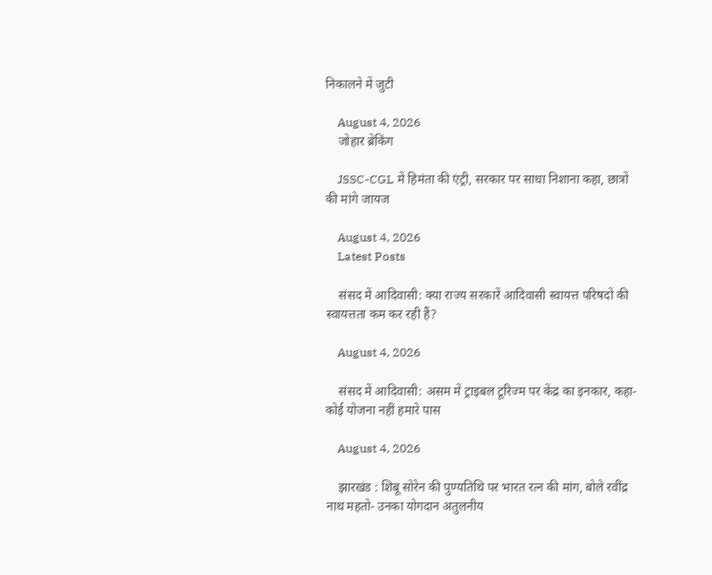निकालने में जुटी

    August 4, 2026
    जोहार ब्रेकिंग

    JSSC-CGL में हिमंता की एंट्री, सरकार पर साधा निशाना कहा, छात्रों की मांगे जायज

    August 4, 2026
    Latest Posts

    संसद में आदिवासी: क्या राज्य सरकारें आदिवासी स्वायत्त परिषदों की स्वायत्तता कम कर रही हैं?

    August 4, 2026

    संसद में आदिवासी: असम में ट्राइबल टूरिज्म पर केंद्र का इनकार, कहा- कोई योजना नहीं हमारे पास

    August 4, 2026

    झारखंड : शिबू सोरेन की पुण्यतिथि पर भारत रत्न की मांग, बोले रवींद्र नाथ महतो- उनका योगदान अतुलनीय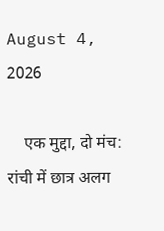August 4, 2026

    एक मुद्दा, दो मंच: रांची में छात्र अलग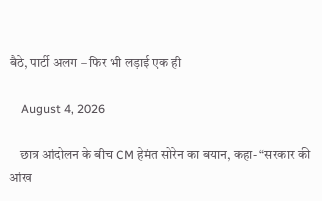बैठे, पार्टी अलग – फिर भी लड़ाई एक ही

    August 4, 2026

    छात्र आंदोलन के बीच CM हेमंत सोरेन का बयान, कहा- “सरकार की आंख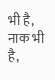भी है, नाक भी है,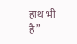हाथ भी है”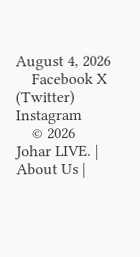August 4, 2026
    Facebook X (Twitter) Instagram
    © 2026 Johar LIVE. | About Us |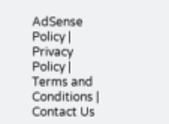AdSense Policy | Privacy Policy | Terms and Conditions | Contact Us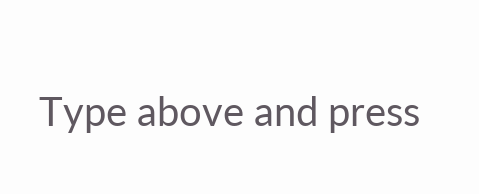Type above and press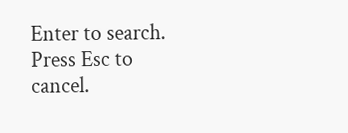Enter to search. Press Esc to cancel.